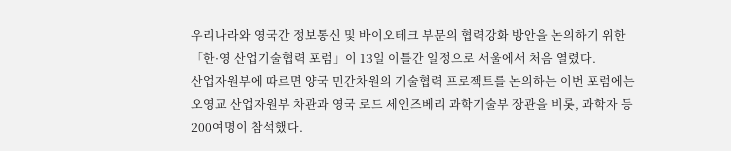우리나라와 영국간 정보통신 및 바이오테크 부문의 협력강화 방안을 논의하기 위한 「한·영 산업기술협력 포럼」이 13일 이틀간 일정으로 서울에서 처음 열렸다.
산업자원부에 따르면 양국 민간차원의 기술협력 프로젝트를 논의하는 이번 포럼에는 오영교 산업자원부 차관과 영국 로드 세인즈베리 과학기술부 장관을 비롯, 과학자 등 200여명이 참석했다.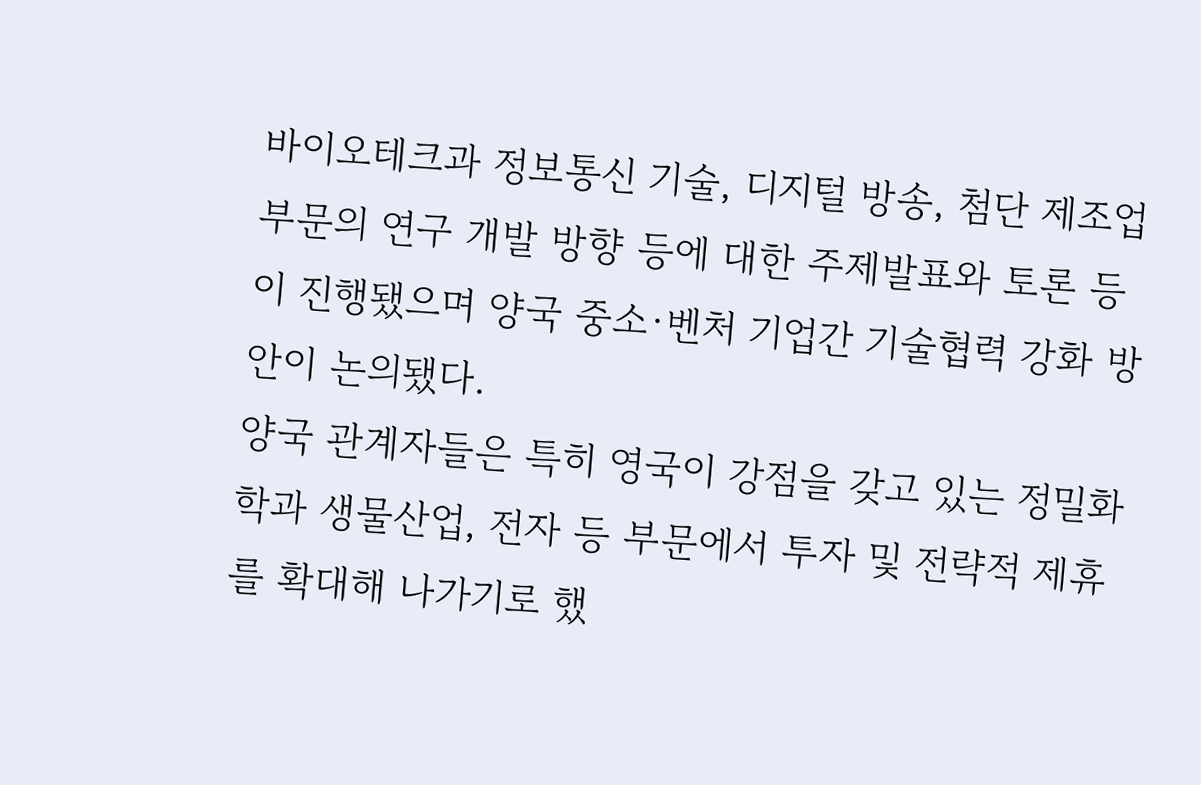바이오테크과 정보통신 기술, 디지털 방송, 첨단 제조업 부문의 연구 개발 방향 등에 대한 주제발표와 토론 등이 진행됐으며 양국 중소·벤처 기업간 기술협력 강화 방안이 논의됐다.
양국 관계자들은 특히 영국이 강점을 갖고 있는 정밀화학과 생물산업, 전자 등 부문에서 투자 및 전략적 제휴를 확대해 나가기로 했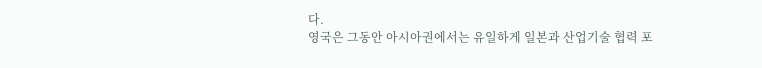다.
영국은 그동안 아시아권에서는 유일하게 일본과 산업기술 협력 포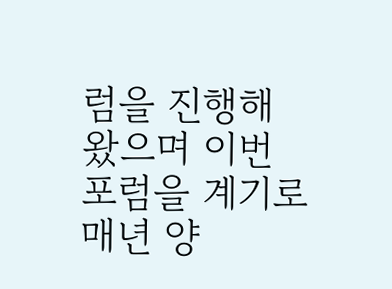럼을 진행해 왔으며 이번 포럼을 계기로 매년 양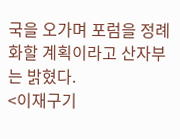국을 오가며 포럼을 정례화할 계획이라고 산자부는 밝혔다.
<이재구기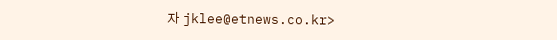자 jklee@etnews.co.kr>